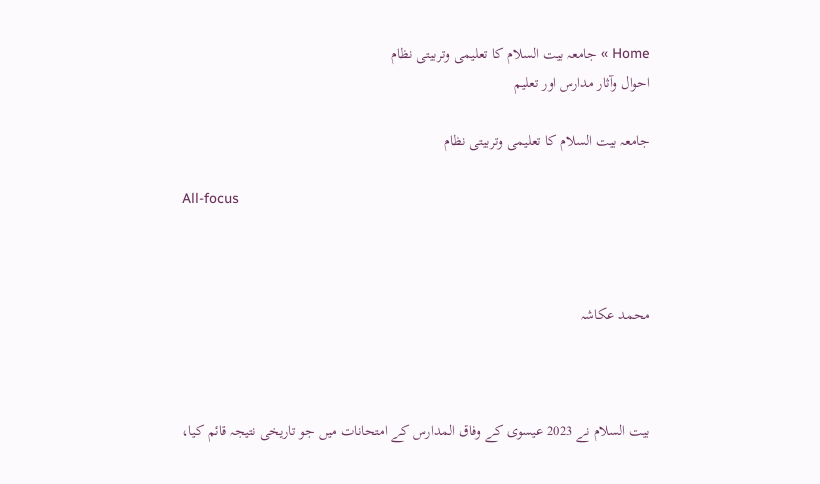Home » جامعہ بیت السلام کا تعلیمی وتربیتی نظام
احوال وآثار مدارس اور تعلیم

جامعہ بیت السلام کا تعلیمی وتربیتی نظام

All-focus



محمد عکاشہ



بیت السلام نے 2023 عیسوی کے وفاق المدارس کے امتحانات میں جو تاریخی نتیجہ قائم کیا،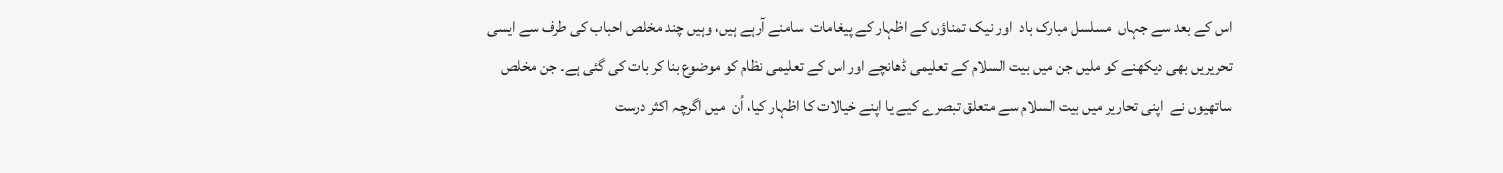اس کے بعد سے جہاں  مسلسل مبارک باد  اور نیک تمناؤں کے اظہار کے پیغامات  سامنے آرہے ہیں، وہیں چند مخلص احباب کی طرف سے ایسی تحریریں بھی دیکھنے کو ملیں جن میں بیت السلام کے تعلیمی ڈھانچے اور اس کے تعلیمی نظام کو موضوع بنا کر بات کی گئی ہے۔ جن مخلص ساتھیوں نے  اپنی تحاریر میں بیت السلام سے متعلق تبصرے کیے یا اپنے خیالات کا اظہار کیا، اُن  میں اگرچہ اکثر درست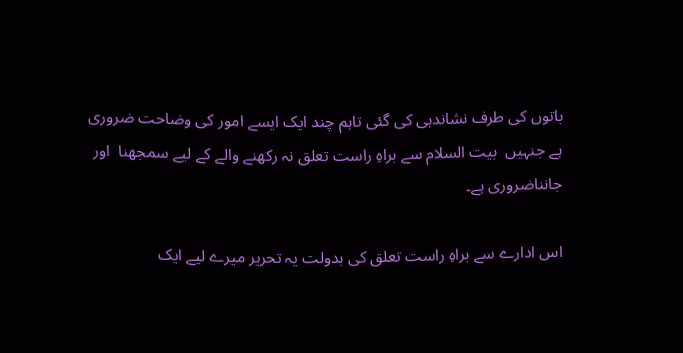باتوں کی طرف نشاندہی کی گئی تاہم چند ایک ایسے امور کی وضاحت ضروری ہے جنہیں  بیت السلام سے براہِ راست تعلق نہ رکھنے والے کے لیے سمجھنا  اور جانناضروری ہے۔

اس ادارے سے براہِ راست تعلق کی بدولت یہ تحریر میرے لیے ایک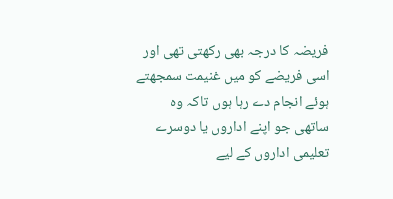فریضہ کا درجہ بھی رکھتی تھی اور اسی فریضے کو میں غنیمت سمجھتے ہوئے انجام دے رہا ہوں تاکہ وہ ساتھی جو اپنے اداروں یا دوسرے تعلیمی اداروں کے لیے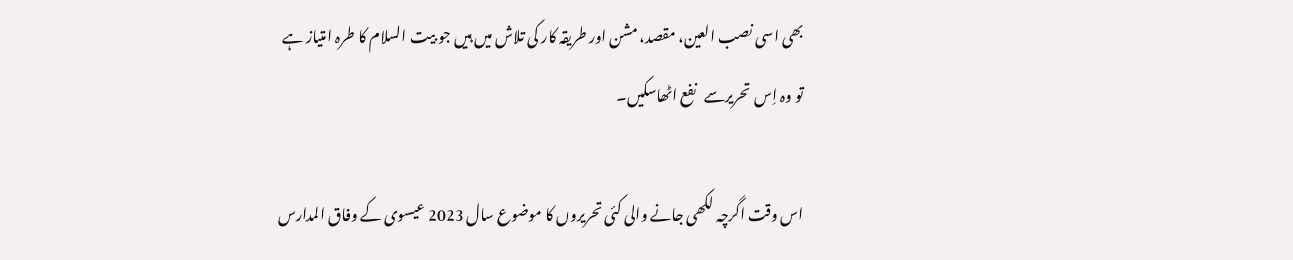بھی اسی نصب العین، مقصد، مشن اور طریقہ کار کی تلاش میں ہیں جو بیت السلام کا طرہ امتیاز ہے تو وہ اِس  تحریرسے   نفع اٹھاسکیں۔

اس وقت اگرچہ لکھی جانے والی کئی تحریروں کا موضوع سال 2023 عیسوی کے وفاق المدارس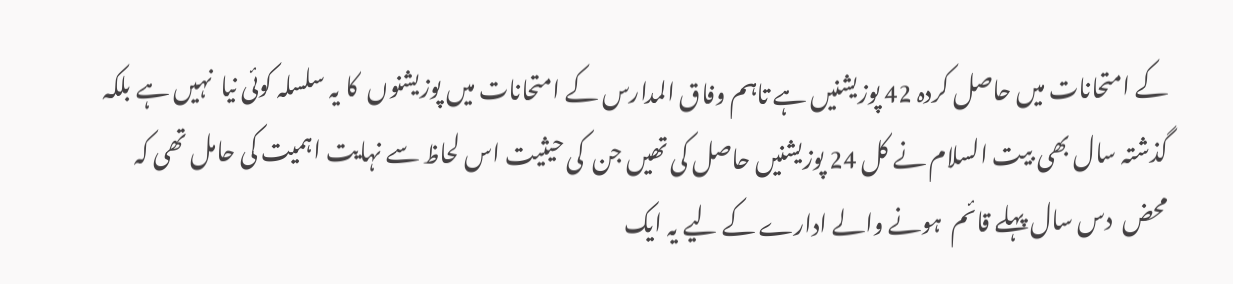کے امتحانات میں حاصل کردہ 42 پوزیشنیں ہے تاہم وفاق المدارس کے امتحانات میں پوزیشنوں  کا یہ سلسلہ کوئی نیا  نہیں ہے بلکہ گذشتہ سال بھی بیت السلام نے کل 24 پوزیشنیں حاصل کی تھیں جن  کی حیثیت اس لحاظ سے نہایت اہمیت کی حامل تھی کہ محض  دس سال پہلے قائم  ہونے والے ادارے کے لیے یہ ایک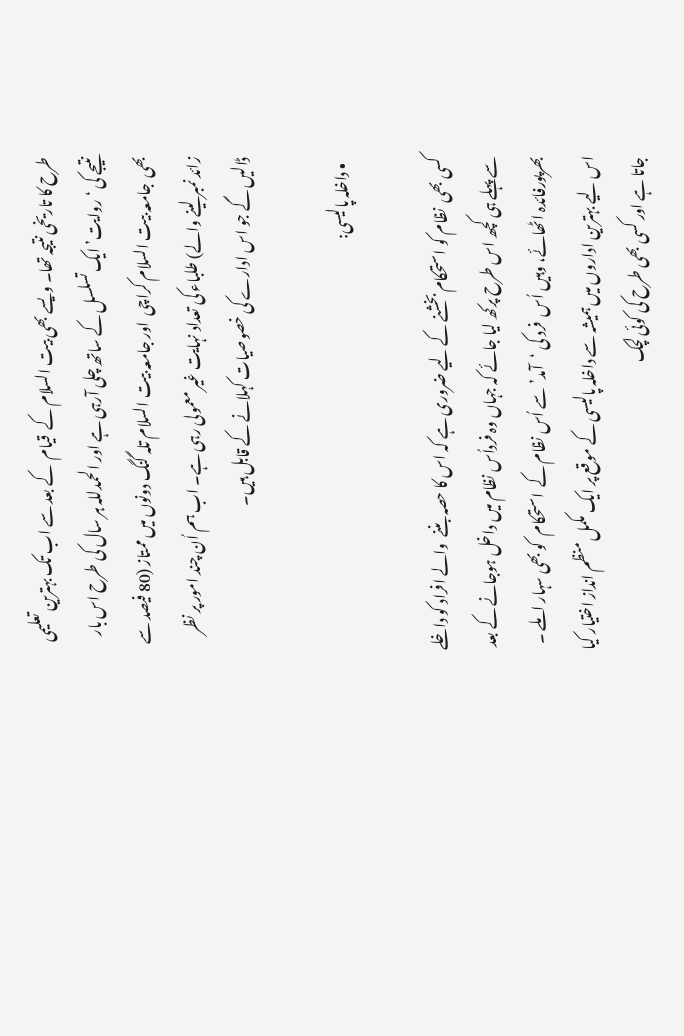طرح کا تاریخی نتیجہ تھا۔ ویسے بھی بیت السلام کے  قیام  کے بعد سے اب تک بہترین تعلیمی   نتیجے کی ‘روایت’ ایک تسلسل کے ساتھ چلی آرہی ہے اور الحمدللہ ہر سال کی طرح اس بار بھی  جامعہ بیت السلام کراچی  اور جامعہ بیت السلام تلہ گنگ دونوں میں ممتاز (80 فیصد سے زائد نمبر لینے والے) طلباء کی تعداد نہایت غیر معمولی رہی ہے۔ اب ہم اُن چند امور پر نظر ڈالیں گے جو اس ادارے کی خصوصیات کہلانے کے قابل ہیں۔

  • داخلہ پالیسی:

کسی بھی  نظام کو استحکام بخشنے کے لیے ضروری ہے کہ اس کا حصہ بننے  والے افراد کو داخلے سے پہلے ہی کچھ اس طرح پرکھ لیا جائے کہ جہاں وہ فرداُس نظام میں داخل ہوجانے کے بعد بھرپورفائدہ اٹھائے، وہیں اُس  فرد کی ‘آمد’ سے اُس نظام کے  استحکام  کو بھی سہار املے ۔ اس لیے بہترین اداروں میں ہمیشہ سے داخلہ پالیسی کے موقع پر ایک مکمل منظم انداز اختیار کیا جاتا ہے اور کسی بھی طرح کی کوئی لچک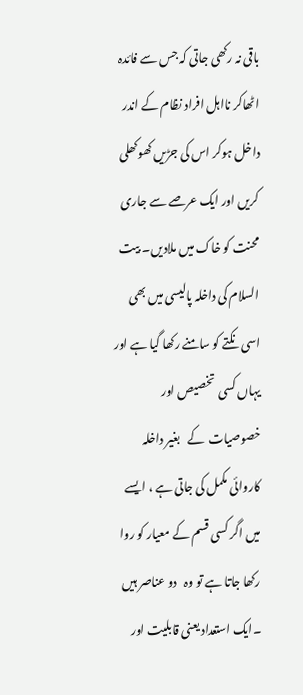باقی نہ رکھی جاتی کہ جس سے فائدہ اٹھاکر نااہل افراد نظام کے اندر داخل ہوکر اس کی جڑیں کھوکھلی کریں اور ایک عرصے سے جاری محنت کو خاک میں ملادیں۔ بیت السلام کی داخلہ پالیسی میں بھی اسی نکتے کو سامنے رکھا گیا ہے اور یہاں کسی  تخصیص اور خصوصیات  کے   بغیر داخلہ کاروائی مکمل کی جاتی ہے ، ایسے میں اگر کسی قسم کے معیار کو روا رکھا جاتا ہے تو وہ   دو عناصر ہیں ۔ایک استعداد یعنی قابلیت اور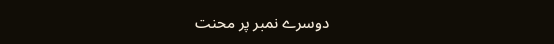دوسرے نمبر پر محنت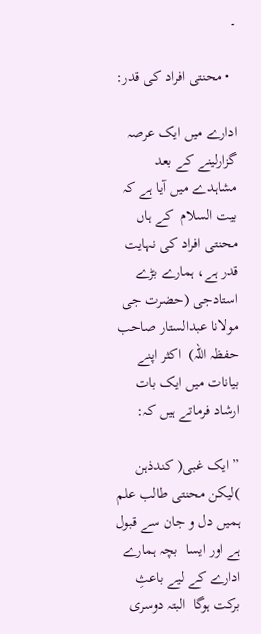۔

  • محنتی افراد کی قدر:

ادارے میں ایک عرصہ گزارلینے کے بعد مشاہدے میں آیا ہے کہ بیت السلام  کے ہاں محنتی افراد کی نہایت قدر ہے، ہمارے بڑے استادجی (حضرت جی مولانا عبدالستار صاحب حفظہ اللہ)  اکثر اپنے بیانات میں ایک بات ارشاد فرماتے ہیں کہ:

” ایک غبی( کندذہن )لیکن محنتی طالب علم ہمیں دل و جان سے قبول ہے اور ایسا  بچہ ہمارے  ادارے کے لیے باعثِ برکت ہوگا  البتہ دوسری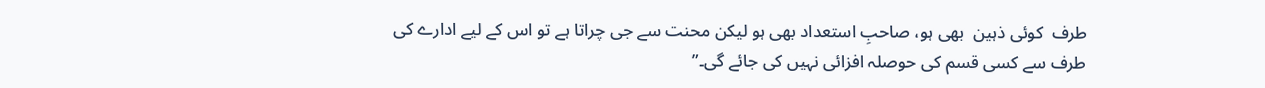طرف  کوئی ذہین  بھی ہو، صاحبِ استعداد بھی ہو لیکن محنت سے جی چراتا ہے تو اس کے لیے ادارے کی طرف سے کسی قسم کی حوصلہ افزائی نہیں کی جائے گی۔”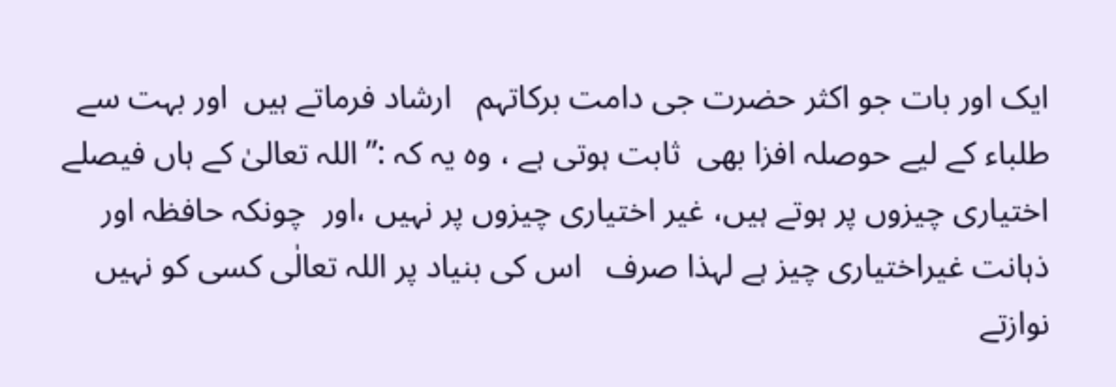ایک اور بات جو اکثر حضرت جی دامت برکاتہم   ارشاد فرماتے ہیں  اور بہت سے   طلباء کے لیے حوصلہ افزا بھی  ثابت ہوتی ہے ، وہ یہ کہ :” اللہ تعالیٰ کے ہاں فیصلے اختیاری چیزوں پر ہوتے ہیں، غیر اختیاری چیزوں پر نہیں ،اور  چونکہ حافظہ اور ذہانت غیراختیاری چیز ہے لہذا صرف   اس کی بنیاد پر اللہ تعالٰی کسی کو نہیں  نوازتے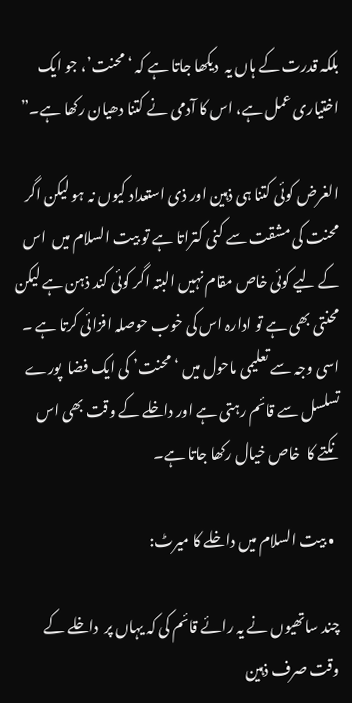بلکہ قدرت کے ہاں یہ  دیکھا جاتا ہے کہ ‘ محنت’، جو ایک اختیاری عمل ہے، اس کا آدمی نے کتنا دھیان رکھا ہے۔”

الغرض کوئی کتنا ہی ذہین اور ذی استعداد کیوں نہ ہو لیکن اگر محنت کی مشقت سے کنی کتراتا ہے تو بیت السلام میں  اس کے لیے کوئی خاص مقام نہیں البتہ اگر کوئی کند ذہن ہے لیکن محنتی بھی ہے تو ادارہ اس کی خوب حوصلہ افزائی کرتا ہے ۔ اسی وجہ سے تعلیمی ماحول میں ‘محنت’ کی ایک فضا  پورے تسلسل سے قائم رہتی ہے اور داخلے کے وقت بھی اس نکتے کا  خاص خیال رکھا جاتا ہے۔

  • بیت السلام میں داخلے کا میرٹ:

چند ساتھیوں نے یہ رائے قائم کی کہ یہاں پر  داخلے کے وقت صرف ذہین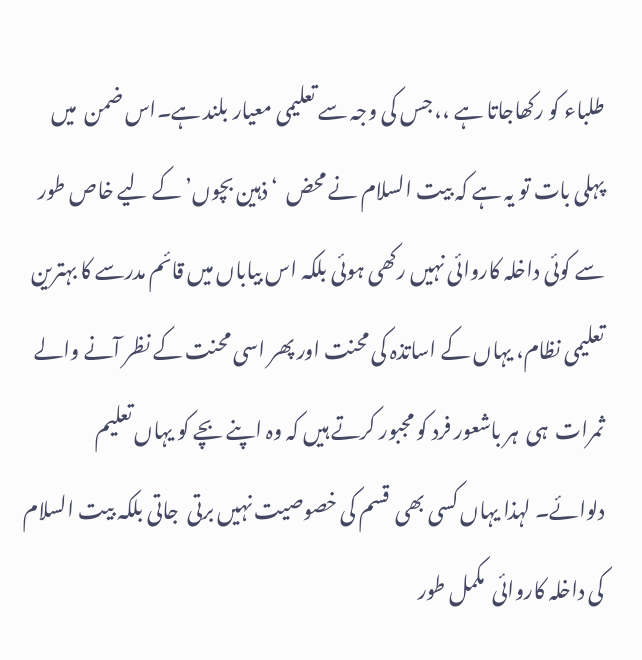طلباء کو رکھاجاتا ہے ،، جس کی وجہ سے تعلیمی معیار بلند ہے۔اس ضمن  میں پہلی بات تو یہ ہے کہ بیت السلام نے محض  ‘ذہین بچوں’ کے لیے خاص طور سے کوئی داخلہ کاروائی نہیں رکھی ہوئی بلکہ اس بیاباں میں قائم مدرسے کا بہترین تعلیمی نظام، یہاں کے اساتذہ کی محنت اور پھر اسی محنت کے نظر آنے والے ثمرات  ہی  ہر باشعور فرد کو مجبور کرتے ہیں کہ وہ اپنے بچے کو یہاں تعلیم دلوائے۔ لہذا یہاں کسی بھی  قسم کی خصوصیت نہیں برتی  جاتی بلکہ بیت السلام کی داخلہ کاروائی  مکمل طور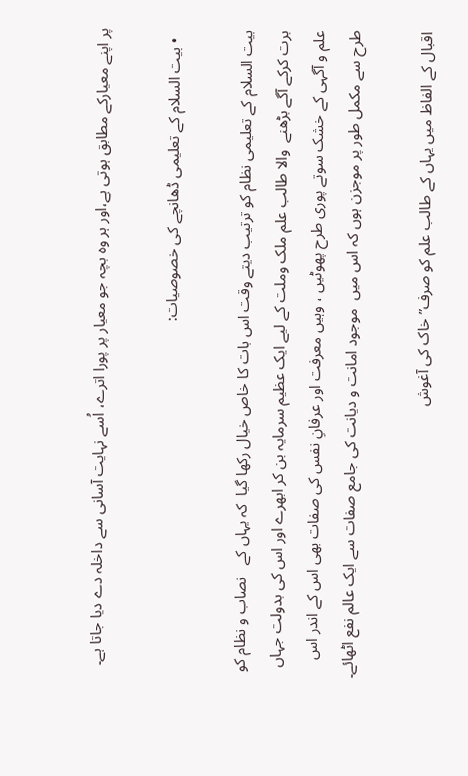پر اپنے معیارکے مطابق ہوتی ہے،اور ہر وہ بچہ جو معیار پر پورا اترے، اُسے نہایت آسانی سے داخلہ دے دیا جاتا ہے۔

  • بیت السلام کے تعلیمی ڈھانچے کی خصوصیات:

بیت السلام کے تعلیمی نظام کو ترتیب دیتے وقت اس بات کا خاص خیال رکھا گیا  کہ یہاں کے   نصاب و نظام کو برت کرکے آگے بڑھنے  والا طالب علم ملک وملت کے لیے ایک عظیم سرمایہ بن کر ابھرے اور اس کی بدولت جہاں علم و آگہی کے خشک سوتے پوری طرح پھوٹیں ، وہیں معرفت اور عرفانِ نفس کی صفات بھی اس کے اندر اس طرح سے مکمل طور پر موجزن ہوں کہ اس میں  موجود امانت و دیانت کی جامع صفات سے ایک عالم نفع اٹھائے۔

اقبال کے الفاظ میں یہاں کے طالب علم کو صرف” خاک کی آغوش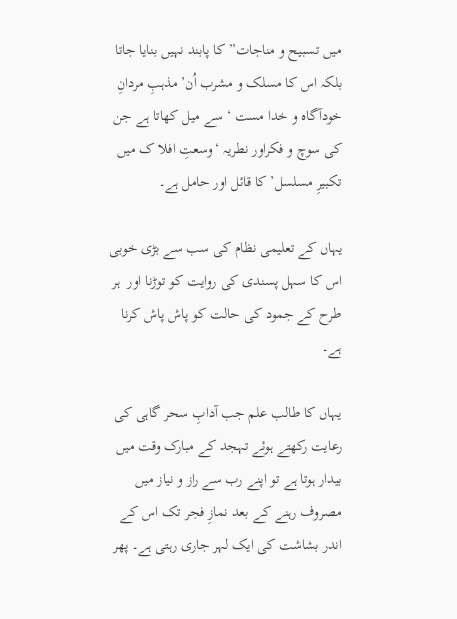میں تسبیح و مناجات” کا پابند نہیں بنایا جاتا  بلکہ اس کا مسلک و مشرب اُن’ مذہبِ مردانِ خودآگاہ و خدا مست ‘ سے میل کھاتا ہے جن کی سوچ و فکراور نطریہ ‘وسعتِ افلا ک میں تکبیرِ مسلسل’ کا قائل اور حامل ہے۔

یہاں کے تعلیمی نظام کی سب سے بڑی خوبی اس کا سہل پسندی کی روایت کو توڑنا اور  ہر طرح کے جمود کی حالت کو پاش پاش کرنا ہے۔

یہاں کا طالب علم جب آدابِ سحر گاہی کی رعایت رکھتے ہوئے تہجد کے مبارک وقت میں بیدار ہوتا ہے تو اپنے رب سے راز و نیاز میں مصروف رہنے کے بعد نمازِ فجر تک اس کے اندر بشاشت کی ایک لہر جاری رہتی ہے۔ پھر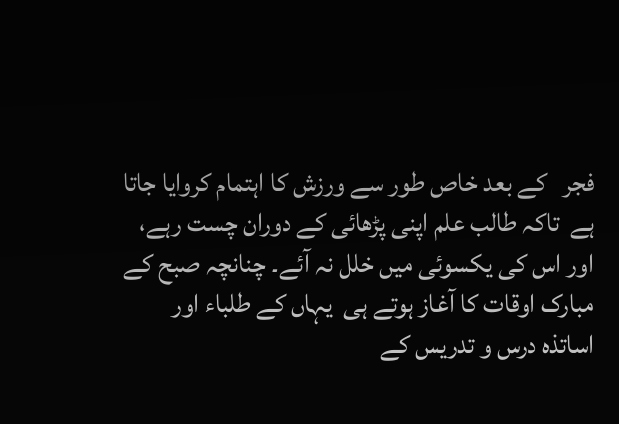فجر   کے بعد خاص طور سے ورزش کا اہتمام کروایا جاتا ہے  تاکہ طالب علم اپنی پڑھائی کے دوران چست رہے، اور اس کی یکسوئی میں خلل نہ آئے۔ چنانچہ صبح کے مبارک اوقات کا آغاز ہوتے ہی  یہاں کے طلباء اور اساتذہ درس و تدریس کے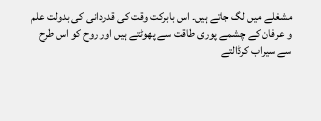مشغلے میں لگ جاتے ہیں۔ اس بابرکت وقت کی قدردانی کی بدولت علم و عرفان کے چشمے پوری طاقت سے پھوٹتے ہیں اور روح کو اس طرح سے سیراب کرڈالتے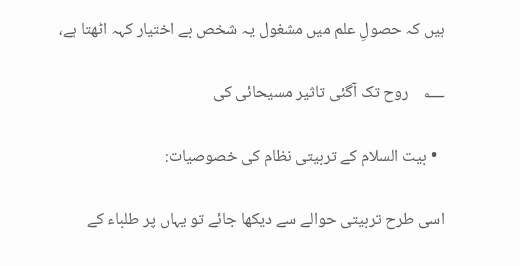ہیں کہ حصولِ علم میں مشغول یہ شخص بے اختیار کہہ اٹھتا ہے،

؂    روح تک آگئی تاثیر مسیحائی کی

  • بیت السلام کے تربیتی نظام کی خصوصیات:

اسی طرح تربیتی حوالے سے دیکھا جائے تو یہاں پر طلباء کے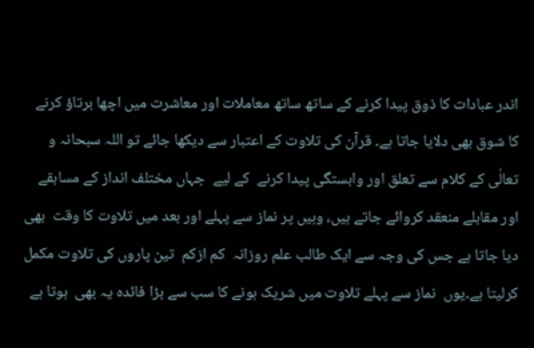اندر عبادات کا ذوق پیدا کرنے کے ساتھ ساتھ معاملات اور معاشرت میں اچھا برتاؤ کرنے کا شوق بھی دلایا جاتا ہے۔ قرآن کی تلاوت کے اعتبار سے دیکھا جائے تو اللہ سبحانہ و تعالٰی کے کلام سے تعلق اور وابستگی پیدا کرنے  کے لیے  جہاں مختلف انداز کے مسابقے اور مقابلے منعقد کروائے جاتے ہیں، وہیں پر نماز سے پہلے اور بعد میں تلاوت کا وقت  بھی دیا جاتا ہے جس کی وجہ سے ایک طالب علم روزانہ  کم ازکم  تین پاروں کی تلاوت مکمل کرلیتا ہے۔یوں  نماز سے پہلے تلاوت میں شریک ہونے کا سب سے بڑا فائدہ یہ بھی  ہوتا ہے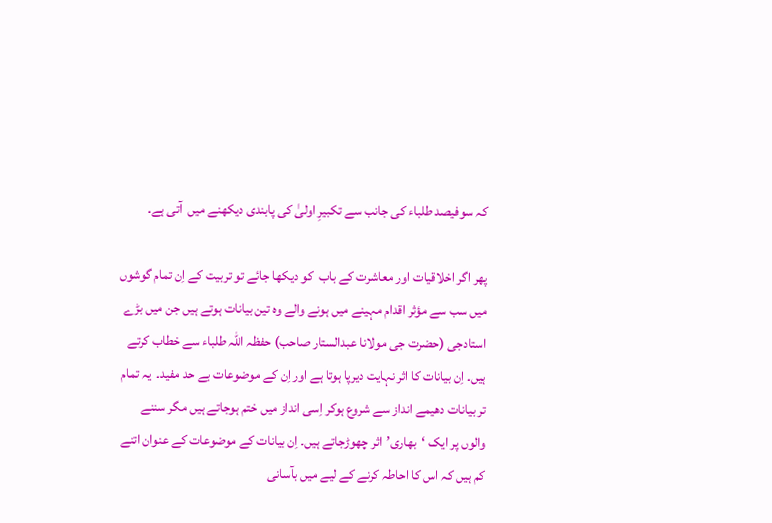کہ سوفیصد طلباء کی جانب سے تکبیرِ اولیٰ کی پابندی دیکھنے میں  آتی ہے۔

پھر اگر اخلاقیات اور معاشرت کے باب  کو دیکھا جائے تو تربیت کے اِن تمام گوشوں میں سب سے مؤثر اقدام مہینے میں ہونے والے وہ تین بیانات ہوتے ہیں جن میں بڑے استادجی (حضرت جی مولانا عبدالستار صاحب) حفظہ اللہ طلباء سے خطاب کرتے ہیں۔ اِن بیانات کا اثر نہایت دیرپا ہوتا ہے اور اِن کے موضوعات بے حد مفید۔  یہ تمام تر بیانات دھیمے انداز سے شروع ہوکر اِسی انداز میں ختم ہوجاتے ہیں مگر سننے والوں پر ایک ‘بھاری’اثر چھوڑجاتے ہیں۔ اِن بیانات کے موضوعات کے عنوان اتنے کم ہیں کہ اس کا احاطہ کرنے کے لیے میں بآسانی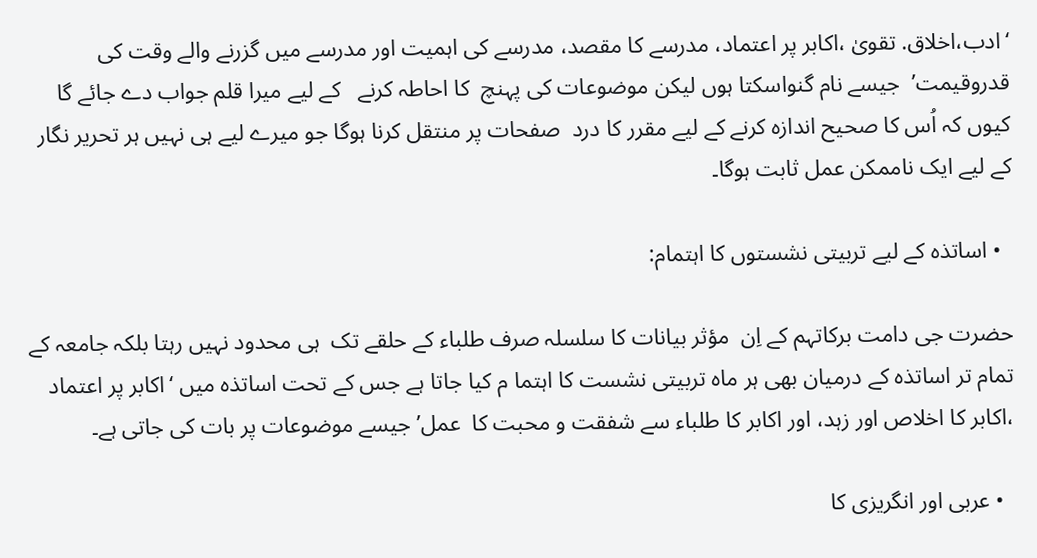‘ادب،اخلاق. تقویٰ ،اکابر پر اعتماد، مدرسے کا مقصد، مدرسے کی اہمیت اور مدرسے میں گزرنے والے وقت کی قدروقیمت’  جیسے نام گنواسکتا ہوں لیکن موضوعات کی پہنچ  کا احاطہ کرنے   کے لیے میرا قلم جواب دے جائے گا کیوں کہ اُس کا صحیح اندازہ کرنے کے لیے مقرر کا درد  صفحات پر منتقل کرنا ہوگا جو میرے لیے ہی نہیں ہر تحریر نگار کے لیے ایک ناممکن عمل ثابت ہوگا۔

  • اساتذہ کے لیے تربیتی نشستوں کا اہتمام:

حضرت جی دامت برکاتہم کے اِن  مؤثر بیانات کا سلسلہ صرف طلباء کے حلقے تک  ہی محدود نہیں رہتا بلکہ جامعہ کے تمام تر اساتذہ کے درمیان بھی ہر ماہ تربیتی نشست کا اہتما م کیا جاتا ہے جس کے تحت اساتذہ میں ‘اکابر پر اعتماد ،اکابر کا اخلاص اور زہد، اور اکابر کا طلباء سے شفقت و محبت کا  عمل’ جیسے موضوعات پر بات کی جاتی ہے۔

  • عربی اور انگریزی کا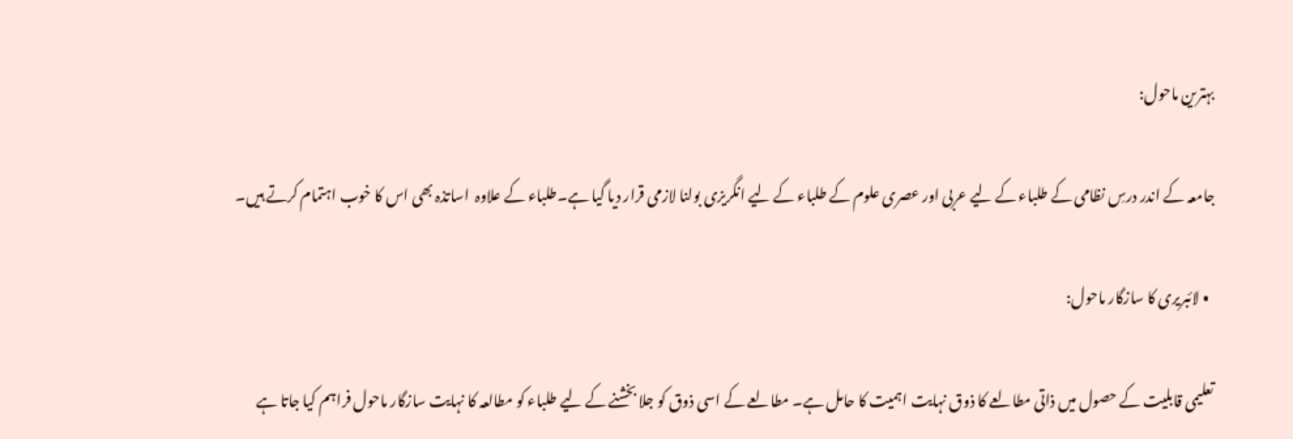بہترین ماحول:

جامعہ کے اندر درسِ نظامی کے طلباء کے لیے عربی اور عصری علوم کے طلباء کے لیے انگریزی بولنا لازمی قرار دیا گیا ہے۔طلباء کے علاوہ  اساتذہ بھی اس کا خوب اہتمام کرتے ہیں۔

  • لائبریری کا سازگار ماحول:

تعلیمی قابلیت کے حصول میں ذاتی مطالعے کا ذوق نہایت اہمیت کا حامل ہے۔ مطالعے کے اسی ذوق کو جلا بخشنے کے لیے طلباء کو مطالعہ کا نہایت سازگار ماحول فراہم کیا جاتا ہے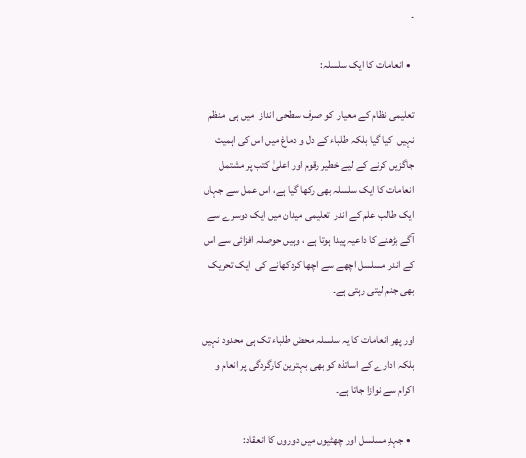۔

  • انعامات کا ایک سلسلہ:

تعلیمی نظام کے معیار  کو صرف سطحی انداز  میں ہی  منظم نہیں  کیا گیا بلکہ طلباء کے دل و دماغ میں اس کی اہمیت جاگزیں کرنے کے لیے خطیر رقوم اور اعلیٰ کتب پر مشتمل انعامات کا ایک سلسلہ بھی رکھا گیا ہے، اس عمل سے جہاں ایک طالب علم کے اندر  تعلیمی میدان میں ایک دوسرے سے آگے بڑھنے کا داعیہ پیدا ہوتا ہے ، وہیں حوصلہ افزائی سے اس کے اندر مسلسل اچھے سے اچھا کردکھانے کی  ایک تحریک بھی جنم لیتی رہتی ہے۔

اور پھر انعامات کا یہ سلسلہ محض طلباء تک ہی محدود نہیں بلکہ ادارے کے اساتذہ کو بھی بہترین کارگردگی پر انعام و اکرام سے نوازا جاتا ہے۔

  • جہدِ مسلسل اور چھٹیوں میں دوروں کا انعقاد: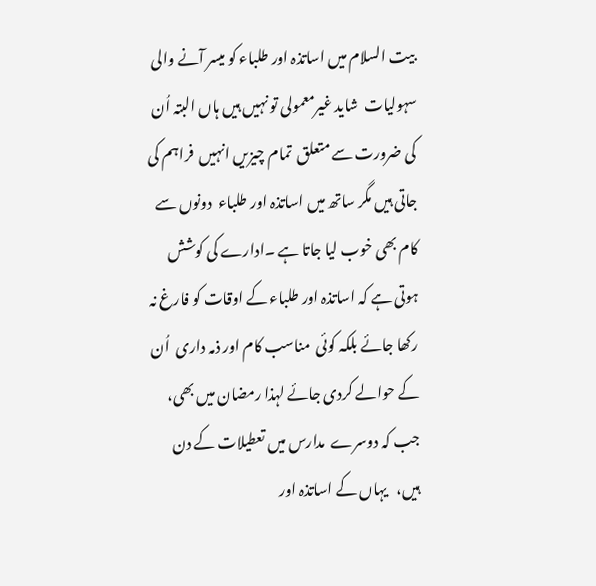بیت السلام میں اساتذہ اور طلباء کو میسر آنے والی  سہولیات  شاید غیرمعمولی تو نہیں ہیں ہاں البتہ اُن کی ضرورت سے متعلق  تمام چیزیں انہیں  فراہم کی جاتی ہیں مگر ساتھ میں اساتذہ اور طلباء  دونوں سے کام بھی خوب لیا جاتا ہے ۔ادارے کی کوشش ہوتی ہے کہ اساتذہ اور طلباء کے اوقات کو فارغ نہ رکھا جائے بلکہ کوئی  مناسب کام اور ذمہ داری  اُن کے حوالے کردی جائے لہذا رمضان میں بھی، جب کہ دوسرے  مدارس میں تعطیلات کے دن ہیں،   یہاں کے اساتذہ اور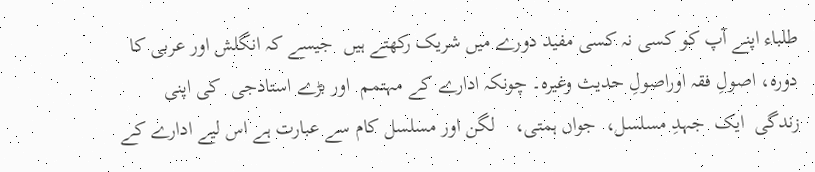طلباء اپنے آپ کو کسی نہ کسی مفید دورے میں شریک رکھتے ہیں  جیسے کہ انگلش اور عربی کا دورہ، اصولِ فقہ اوراصولِ حدیث وغیرہ۔ چونکہ ادارے کے مہتمم  اور بڑے استادجی  کی اپنی زندگی  ایک  جہدِ مسلسل،  جواں ہمتی،    لگن اور مسلسل کام سے عبارت ہے اس لیے ادارے کے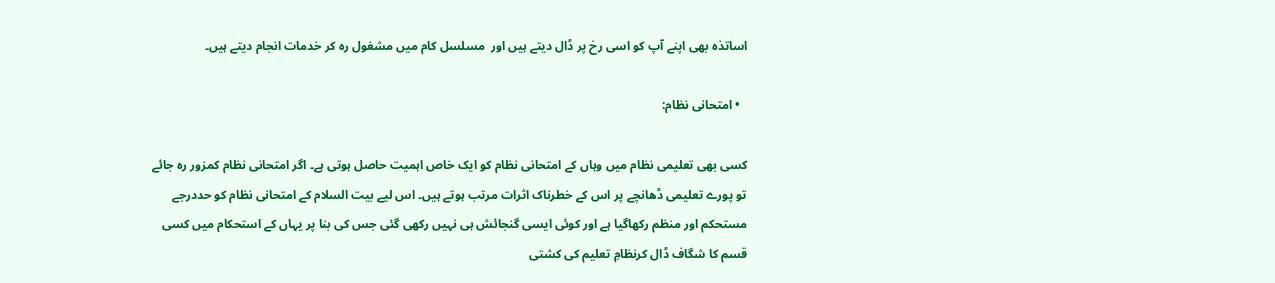اساتذہ بھی اپنے آپ کو اسی رخ پر ڈال دیتے ہیں اور  مسلسل کام میں مشغول رہ کر خدمات انجام دیتے ہیں۔

  • امتحانی نظام:

کسی بھی تعلیمی نظام میں وہاں کے امتحانی نظام کو ایک خاص اہمیت حاصل ہوتی ہے۔ اگر امتحانی نظام کمزور رہ جائے تو پورے تعلیمی ڈھانچے پر اس کے خطرناک اثرات مرتب ہوتے ہیں۔ اس لیے بیت السلام کے امتحانی نظام کو حددرجے مستحکم اور منظم رکھاگیا ہے اور کوئی ایسی گنجائش ہی نہیں رکھی گئی جس کی بنا پر یہاں کے استحکام میں کسی قسم کا شگاف ڈال کرنظامِ تعلیم کی کشتی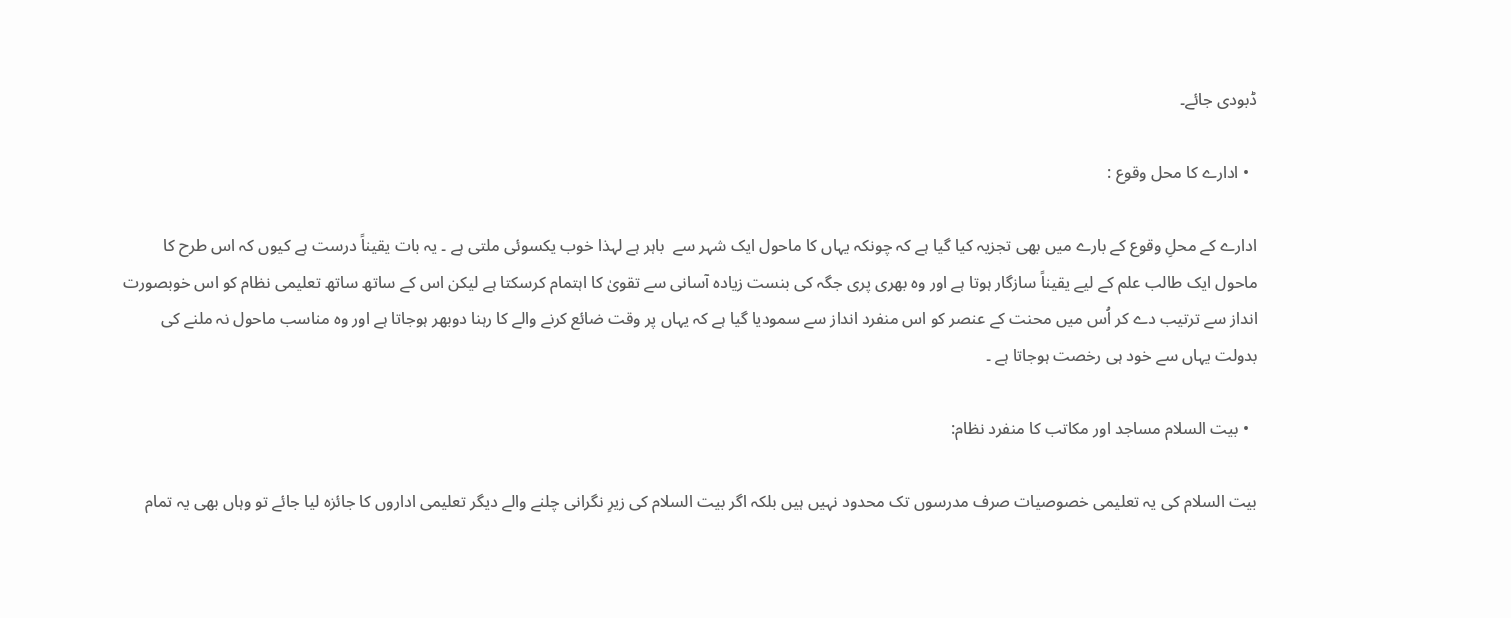ڈبودی جائے۔

  • ادارے کا محل وقوع :

ادارے کے محلِ وقوع کے بارے میں بھی تجزیہ کیا گیا ہے کہ چونکہ یہاں کا ماحول ایک شہر سے  باہر ہے لہذا خوب یکسوئی ملتی ہے ۔ یہ بات یقیناً درست ہے کیوں کہ اس طرح کا ماحول ایک طالب علم کے لیے یقیناً سازگار ہوتا ہے اور وہ بھری پری جگہ کی بنست زیادہ آسانی سے تقویٰ کا اہتمام کرسکتا ہے لیکن اس کے ساتھ ساتھ تعلیمی نظام کو اس خوبصورت انداز سے ترتیب دے کر اُس میں محنت کے عنصر کو اس منفرد انداز سے سمودیا گیا ہے کہ یہاں پر وقت ضائع کرنے والے کا رہنا دوبھر ہوجاتا ہے اور وہ مناسب ماحول نہ ملنے کی بدولت یہاں سے خود ہی رخصت ہوجاتا ہے ۔

  • بیت السلام مساجد اور مکاتب کا منفرد نظام:

بیت السلام کی یہ تعلیمی خصوصیات صرف مدرسوں تک محدود نہیں ہیں بلکہ اگر بیت السلام کی زیرِ نگرانی چلنے والے دیگر تعلیمی اداروں کا جائزہ لیا جائے تو وہاں بھی یہ تمام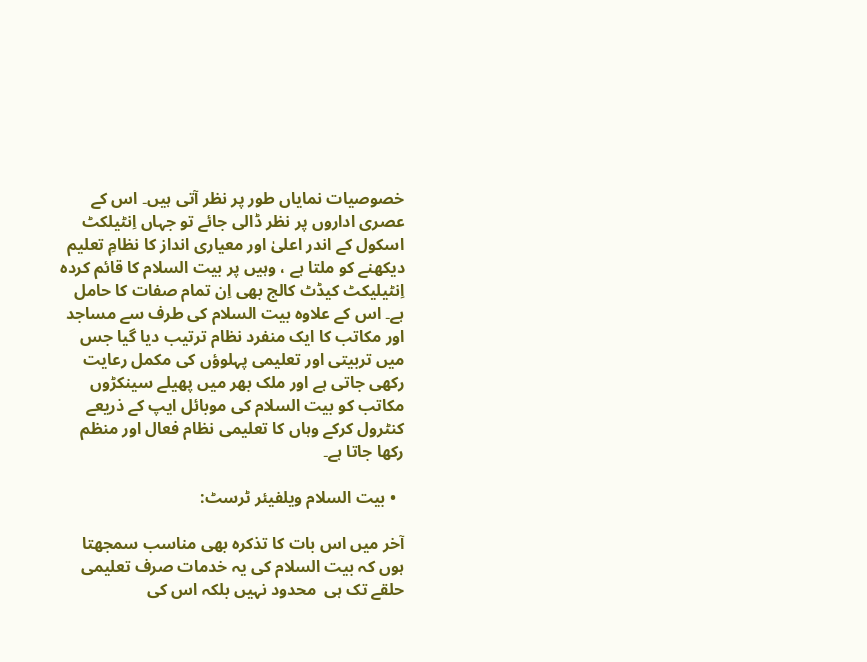خصوصیات نمایاں طور پر نظر آتی ہیں۔ اس کے عصری اداروں پر نظر ڈالی جائے تو جہاں اِنٹیلکٹ اسکول کے اندر اعلیٰ اور معیاری انداز کا نظامِ تعلیم دیکھنے کو ملتا ہے ، وہیں پر بیت السلام کا قائم کردہ اِنٹیلیکٹ کیڈٹ کالج بھی اِن تمام صفات کا حامل ہے۔ اس کے علاوہ بیت السلام کی طرف سے مساجد اور مکاتب کا ایک منفرد نظام ترتیب دیا گیا جس  میں تربیتی اور تعلیمی پہلوؤں کی مکمل رعایت رکھی جاتی ہے اور ملک بھر میں پھیلے سینکڑوں مکاتب کو بیت السلام کی موبائل ایپ کے ذریعے کنٹرول کرکے وہاں کا تعلیمی نظام فعال اور منظم رکھا جاتا ہے۔

  • بیت السلام ویلفیئر ٹرسٹ:

آخر میں اس بات کا تذکرہ بھی مناسب سمجھتا ہوں کہ بیت السلام کی یہ خدمات صرف تعلیمی حلقے تک ہی  محدود نہیں بلکہ اس کی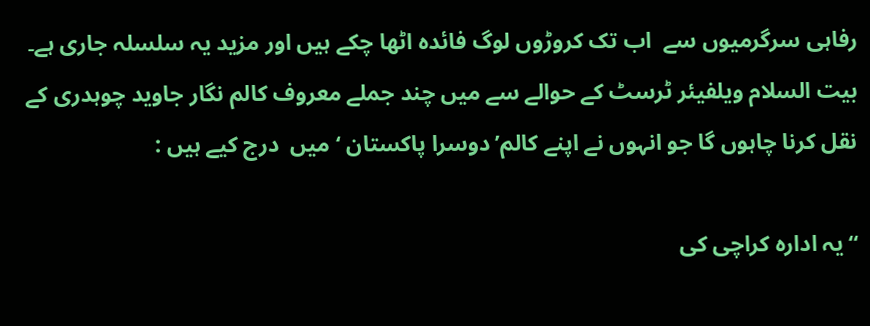رفاہی سرگرمیوں سے  اب تک کروڑوں لوگ فائدہ اٹھا چکے ہیں اور مزید یہ سلسلہ جاری ہے۔ بیت السلام ویلفیئر ٹرسٹ کے حوالے سے میں چند جملے معروف کالم نگار جاوید چوہدری کے نقل کرنا چاہوں گا جو انہوں نے اپنے کالم’دوسرا پاکستان ‘ میں  درج کیے ہیں :

“یہ ادارہ کراچی کی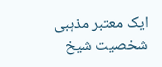ایک معتبر مذہبی شخصیت شیخ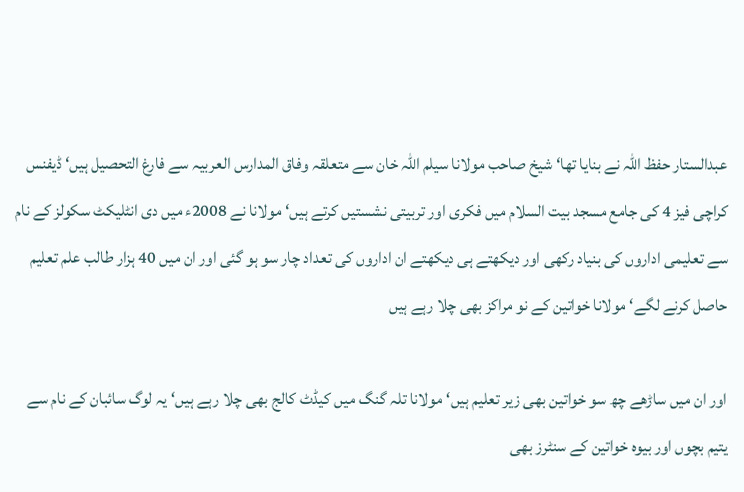عبدالستار حفظ اللہ نے بنایا تھا‘ شیخ صاحب مولانا سیلم اللہ خان سے متعلقہ وفاق المدارس العربیہ سے فارغ التحصیل ہیں‘ ڈیفنس کراچی فیز 4 کی جامع مسجد بیت السلام میں فکری اور تربیتی نشستیں کرتے ہیں‘ مولانا نے 2008ء میں دی انٹلیکٹ سکولز کے نام سے تعلیمی اداروں کی بنیاد رکھی اور دیکھتے ہی دیکھتے ان اداروں کی تعداد چار سو ہو گئی اور ان میں 40 ہزار طالب علم تعلیم حاصل کرنے لگے‘ مولانا خواتین کے نو مراکز بھی چلا رہے ہیں

اور ان میں ساڑھے چھ سو خواتین بھی زیر تعلیم ہیں‘ مولانا تلہ گنگ میں کیڈٹ کالج بھی چلا رہے ہیں‘ یہ لوگ سائبان کے نام سے یتیم بچوں اور بیوہ خواتین کے سنٹرز بھی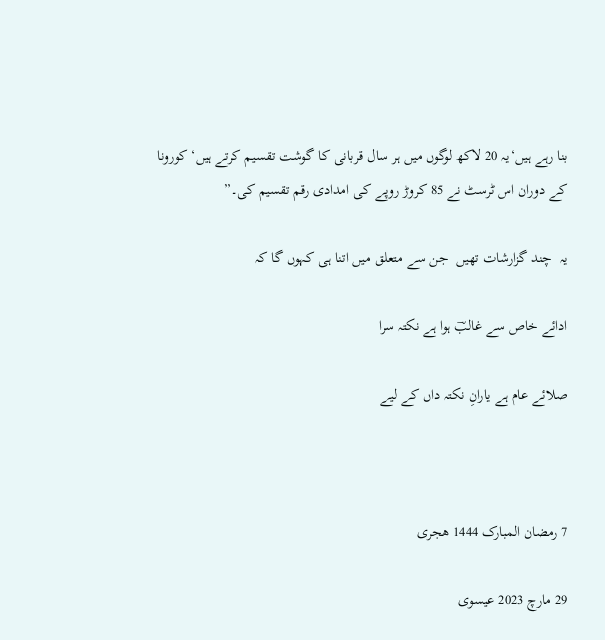بنا رہے ہیں‘یہ 20 لاکھ لوگوں میں ہر سال قربانی کا گوشت تقسیم کرتے ہیں‘ کورونا کے دوران اس ٹرسٹ نے 85 کروڑ روپے کی امدادی رقم تقسیم کی۔”

یہ  چند گزارشات تھیں  جن سے متعلق میں اتنا ہی کہوں گا کہ

ادائے خاص سے غالبؔ ہوا ہے نکتہ سرا

صلائے عام ہے یارانِ نکتہ داں کے لیے



7 رمضان المبارک 1444 ھجری

29 مارچ 2023 عیسوی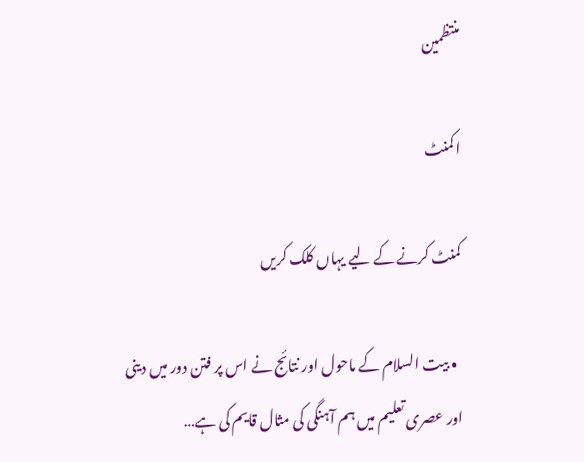منتظمین

ا کمنٹ

کمنٹ کرنے کے لیے یہاں کلک کریں

  • بیت السلام کے ماحول اور نتائج نے اس پر فتن دور میں دینی اور عصری تعلیم میں ہم آہنگی کی مثال قایم کی ہے…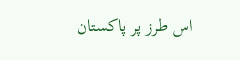اس طرز پر پاکستان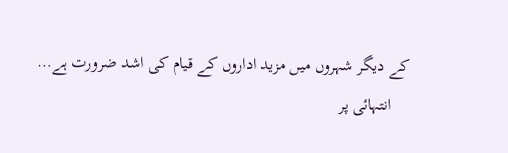کے دیگر شہروں میں مزید اداروں کے قیام کی اشد ضرورت ہے…
    انتہائی پر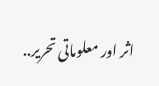اثر اور معلوماتی تحریر..